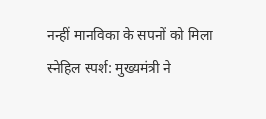नन्हीं मानविका के सपनों को मिला स्नेहिल स्पर्श: मुख्यमंत्री ने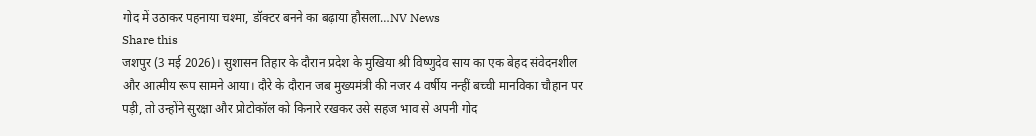गोद में उठाकर पहनाया चश्मा, डॉक्टर बनने का बढ़ाया हौसला…NV News
Share this
जशपुर (3 मई 2026)। सुशासन तिहार के दौरान प्रदेश के मुखिया श्री विष्णुदेव साय का एक बेहद संवेदनशील और आत्मीय रूप सामने आया। दौरे के दौरान जब मुख्यमंत्री की नजर 4 वर्षीय नन्हीं बच्ची मानविका चौहान पर पड़ी, तो उन्होंने सुरक्षा और प्रोटोकॉल को किनारे रखकर उसे सहज भाव से अपनी गोद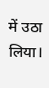में उठा लिया।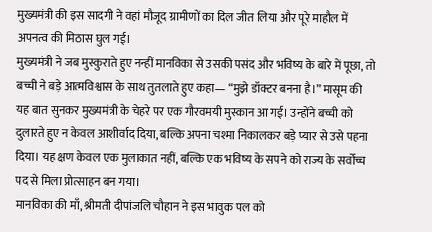मुख्यमंत्री की इस सादगी ने वहां मौजूद ग्रामीणों का दिल जीत लिया और पूरे माहौल में अपनत्व की मिठास घुल गई।
मुख्यमंत्री ने जब मुस्कुराते हुए नन्हीं मानविका से उसकी पसंद और भविष्य के बारे में पूछा, तो बच्ची ने बड़े आत्मविश्वास के साथ तुतलाते हुए कहा— “मुझे डॉक्टर बनना है।” मासूम की यह बात सुनकर मुख्यमंत्री के चेहरे पर एक गौरवमयी मुस्कान आ गई। उन्होंने बच्ची को दुलारते हुए न केवल आशीर्वाद दिया, बल्कि अपना चश्मा निकालकर बड़े प्यार से उसे पहना दिया। यह क्षण केवल एक मुलाकात नहीं, बल्कि एक भविष्य के सपने को राज्य के सर्वोच्च पद से मिला प्रोत्साहन बन गया।
मानविका की माँ, श्रीमती दीपांजलि चौहान ने इस भावुक पल को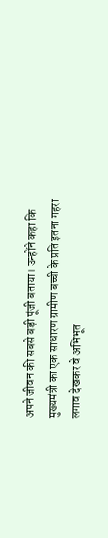अपने जीवन की सबसे बड़ी पूंजी बताया। उन्होंने कहा कि मुख्यमंत्री का एक साधारण ग्रामीण बच्ची के प्रति इतना गहरा लगाव देखकर वे अभिभूत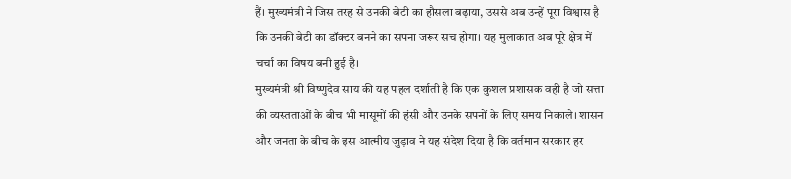हैं। मुख्यमंत्री ने जिस तरह से उनकी बेटी का हौसला बढ़ाया, उससे अब उन्हें पूरा विश्वास है कि उनकी बेटी का डॉक्टर बनने का सपना जरूर सच होगा। यह मुलाकात अब पूरे क्षेत्र में चर्चा का विषय बनी हुई है।
मुख्यमंत्री श्री विष्णुदेव साय की यह पहल दर्शाती है कि एक कुशल प्रशासक वही है जो सत्ता की व्यस्तताओं के बीच भी मासूमों की हंसी और उनके सपनों के लिए समय निकाले। शासन और जनता के बीच के इस आत्मीय जुड़ाव ने यह संदेश दिया है कि वर्तमान सरकार हर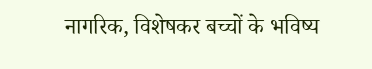नागरिक, विशेषकर बच्चों के भविष्य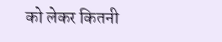को लेकर कितनी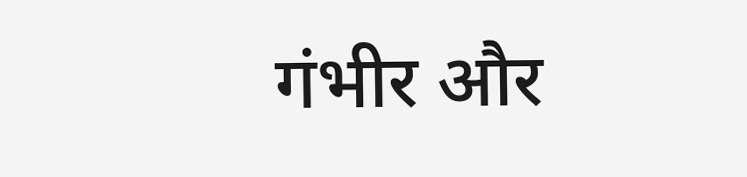गंभीर और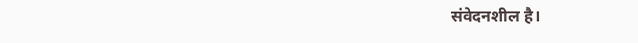संवेदनशील है।